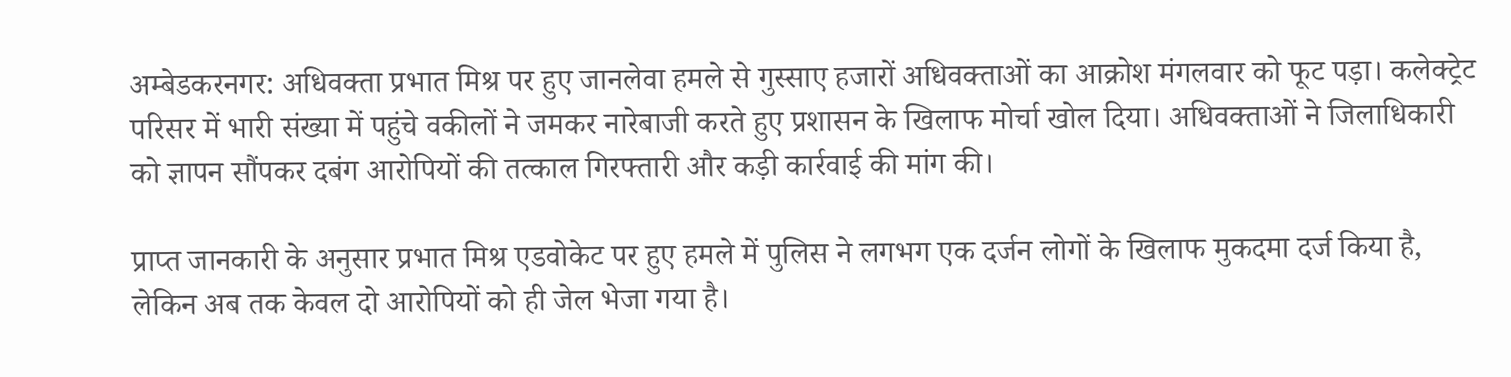अम्बेडकरनगर: अधिवक्ता प्रभात मिश्र पर हुए जानलेवा हमले से गुस्साए हजारों अधिवक्ताओं का आक्रोश मंगलवार को फूट पड़ा। कलेक्ट्रेट परिसर में भारी संख्या में पहुंचे वकीलों ने जमकर नारेबाजी करते हुए प्रशासन के खिलाफ मोर्चा खोल दिया। अधिवक्ताओं ने जिलाधिकारी को ज्ञापन सौंपकर दबंग आरोपियों की तत्काल गिरफ्तारी और कड़ी कार्रवाई की मांग की।

प्राप्त जानकारी के अनुसार प्रभात मिश्र एडवोकेट पर हुए हमले में पुलिस ने लगभग एक दर्जन लोगों के खिलाफ मुकदमा दर्ज किया है, लेकिन अब तक केवल दो आरोपियों को ही जेल भेजा गया है।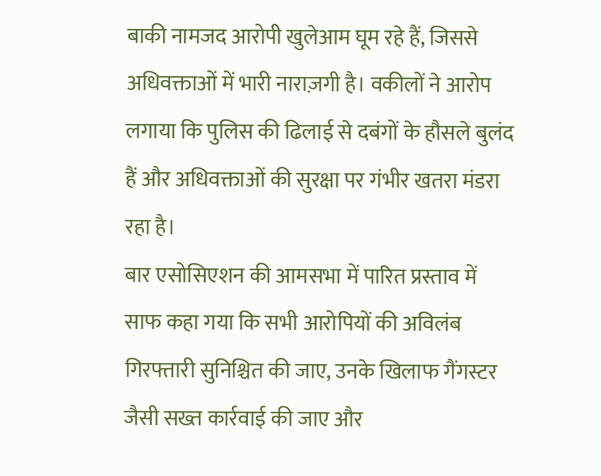बाकी नामजद आरोपी खुलेआम घूम रहे हैं, जिससे अधिवक्ताओं में भारी नाराज़गी है। वकीलों ने आरोप लगाया कि पुलिस की ढिलाई से दबंगों के हौसले बुलंद हैं और अधिवक्ताओं की सुरक्षा पर गंभीर खतरा मंडरा रहा है।
बार एसोसिएशन की आमसभा में पारित प्रस्ताव में साफ कहा गया कि सभी आरोपियों की अविलंब गिरफ्तारी सुनिश्चित की जाए, उनके खिलाफ गैंगस्टर जैसी सख्त कार्रवाई की जाए और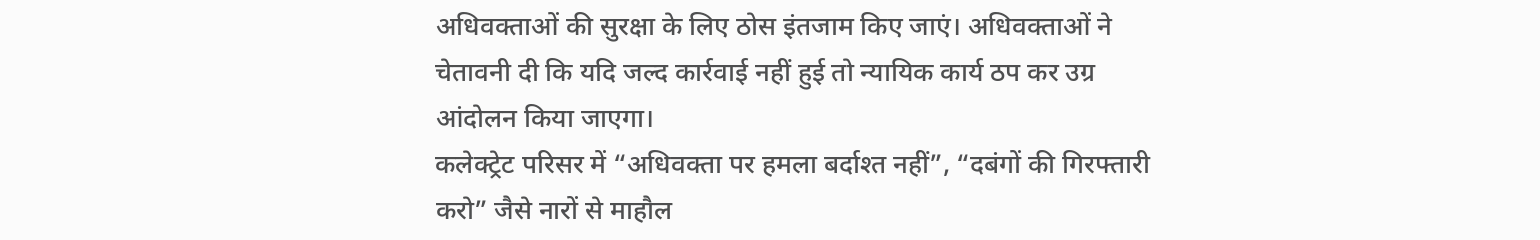अधिवक्ताओं की सुरक्षा के लिए ठोस इंतजाम किए जाएं। अधिवक्ताओं ने चेतावनी दी कि यदि जल्द कार्रवाई नहीं हुई तो न्यायिक कार्य ठप कर उग्र आंदोलन किया जाएगा।
कलेक्ट्रेट परिसर में “अधिवक्ता पर हमला बर्दाश्त नहीं”, “दबंगों की गिरफ्तारी करो” जैसे नारों से माहौल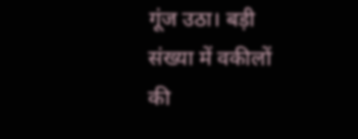गूंज उठा। बड़ी संख्या में वकीलों की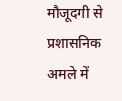मौजूदगी से प्रशासनिक अमले में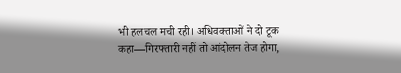भी हलचल मची रही। अधिवक्ताओं ने दो टूक कहा—गिरफ्तारी नहीं तो आंदोलन तेज होगा,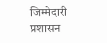जिम्मेदारी प्रशासन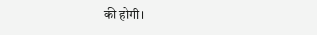की होगी।